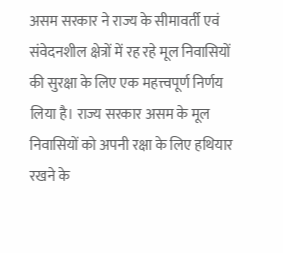असम सरकार ने राज्य के सीमावर्ती एवं संवेदनशील क्षेत्रों में रह रहे मूल निवासियों की सुरक्षा के लिए एक महत्त्वपूर्ण निर्णय लिया है। राज्य सरकार असम के मूल निवासियों को अपनी रक्षा के लिए हथियार रखने के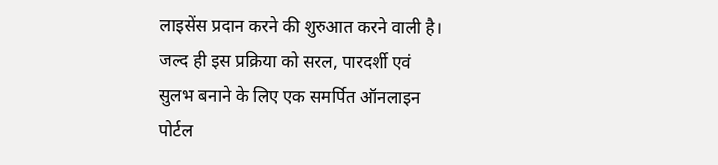लाइसेंस प्रदान करने की शुरुआत करने वाली है। जल्द ही इस प्रक्रिया को सरल, पारदर्शी एवं सुलभ बनाने के लिए एक समर्पित ऑनलाइन पोर्टल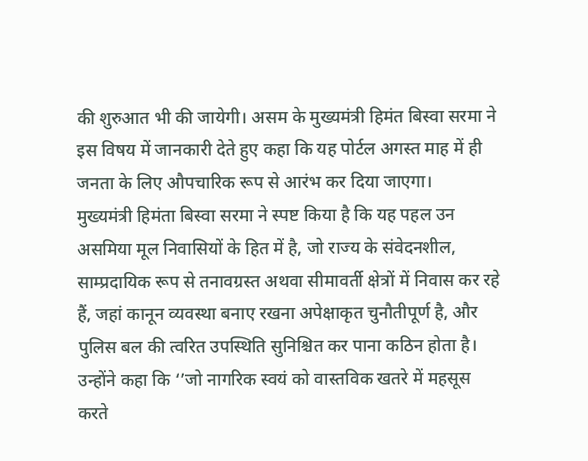की शुरुआत भी की जायेगी। असम के मुख्यमंत्री हिमंत बिस्वा सरमा ने इस विषय में जानकारी देते हुए कहा कि यह पोर्टल अगस्त माह में ही जनता के लिए औपचारिक रूप से आरंभ कर दिया जाएगा।
मुख्यमंत्री हिमंता बिस्वा सरमा ने स्पष्ट किया है कि यह पहल उन असमिया मूल निवासियों के हित में है, जो राज्य के संवेदनशील, साम्प्रदायिक रूप से तनावग्रस्त अथवा सीमावर्ती क्षेत्रों में निवास कर रहे हैं, जहां कानून व्यवस्था बनाए रखना अपेक्षाकृत चुनौतीपूर्ण है, और पुलिस बल की त्वरित उपस्थिति सुनिश्चित कर पाना कठिन होता है। उन्होंने कहा कि ‘’जो नागरिक स्वयं को वास्तविक खतरे में महसूस करते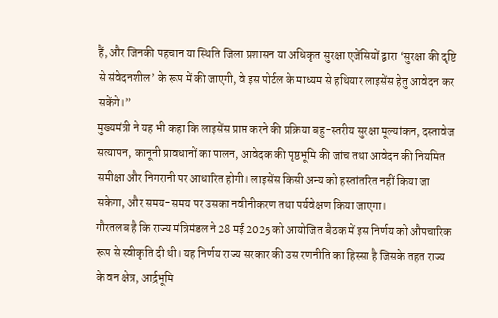हैं, और जिनकी पहचान या स्थिति जिला प्रशासन या अधिकृत सुरक्षा एजेंसियों द्वारा ‘सुरक्षा की दृष्टि से संवेदनशील’ के रूप में की जाएगी, वे इस पोर्टल के माध्यम से हथियार लाइसेंस हेतु आवेदन कर सकेंगे।”
मुख्यमंत्री ने यह भी कहा कि लाइसेंस प्राप्त करने की प्रक्रिया बहु-स्तरीय सुरक्षा मूल्यांकन, दस्तावेज सत्यापन, कानूनी प्रावधानों का पालन, आवेदक की पृष्ठभूमि की जांच तथा आवेदन की नियमित समीक्षा और निगरानी पर आधारित होगी। लाइसेंस किसी अन्य को हस्तांतरित नहीं किया जा सकेगा, और समय-समय पर उसका नवीनीकरण तथा पर्यवेक्षण किया जाएगा।
गौरतलब है कि राज्य मंत्रिमंडल ने 28 मई 2025 को आयोजित बैठक में इस निर्णय को औपचारिक रूप से स्वीकृति दी थी। यह निर्णय राज्य सरकार की उस रणनीति का हिस्सा है जिसके तहत राज्य के वन क्षेत्र, आर्द्रभूमि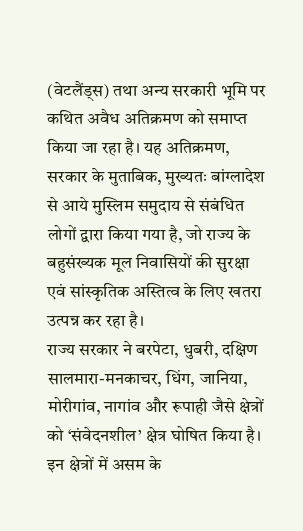(वेटलैंड्स) तथा अन्य सरकारी भूमि पर कथित अवैध अतिक्रमण को समाप्त किया जा रहा है। यह अतिक्रमण, सरकार के मुताबिक, मुख्यतः बांग्लादेश से आये मुस्लिम समुदाय से संबंधित लोगों द्वारा किया गया है, जो राज्य के बहुसंख्यक मूल निवासियों की सुरक्षा एवं सांस्कृतिक अस्तित्व के लिए खतरा उत्पन्न कर रहा है।
राज्य सरकार ने बरपेटा, धुबरी, दक्षिण सालमारा-मनकाचर, धिंग, जानिया, मोरीगांव, नागांव और रूपाही जैसे क्षेत्रों को ‘संवेदनशील’ क्षेत्र घोषित किया है। इन क्षेत्रों में असम के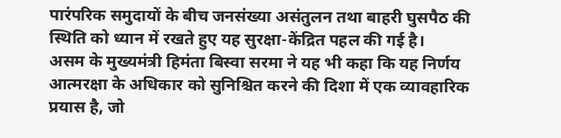पारंपरिक समुदायों के बीच जनसंख्या असंतुलन तथा बाहरी घुसपैठ की स्थिति को ध्यान में रखते हुए यह सुरक्षा-केंद्रित पहल की गई है।
असम के मुख्यमंत्री हिमंता बिस्वा सरमा ने यह भी कहा कि यह निर्णय आत्मरक्षा के अधिकार को सुनिश्चित करने की दिशा में एक व्यावहारिक प्रयास है, जो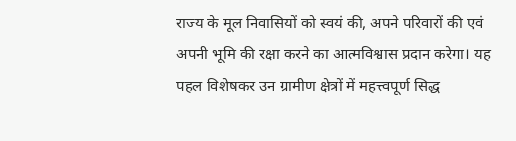राज्य के मूल निवासियों को स्वयं की, अपने परिवारों की एवं अपनी भूमि की रक्षा करने का आत्मविश्वास प्रदान करेगा। यह पहल विशेषकर उन ग्रामीण क्षेत्रों में महत्त्वपूर्ण सिद्ध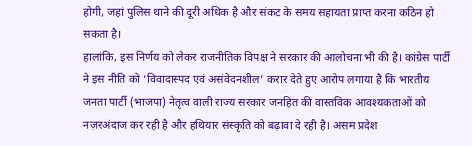होगी, जहां पुलिस थाने की दूरी अधिक है और संकट के समय सहायता प्राप्त करना कठिन हो सकता है।
हालांकि, इस निर्णय को लेकर राजनीतिक विपक्ष ने सरकार की आलोचना भी की है। कांग्रेस पार्टी ने इस नीति को ‘विवादास्पद एवं असंवेदनशील’ करार देते हुए आरोप लगाया है कि भारतीय जनता पार्टी (भाजपा) नेतृत्व वाली राज्य सरकार जनहित की वास्तविक आवश्यकताओं को नज़रअंदाज कर रही है और हथियार संस्कृति को बढ़ावा दे रही है। असम प्रदेश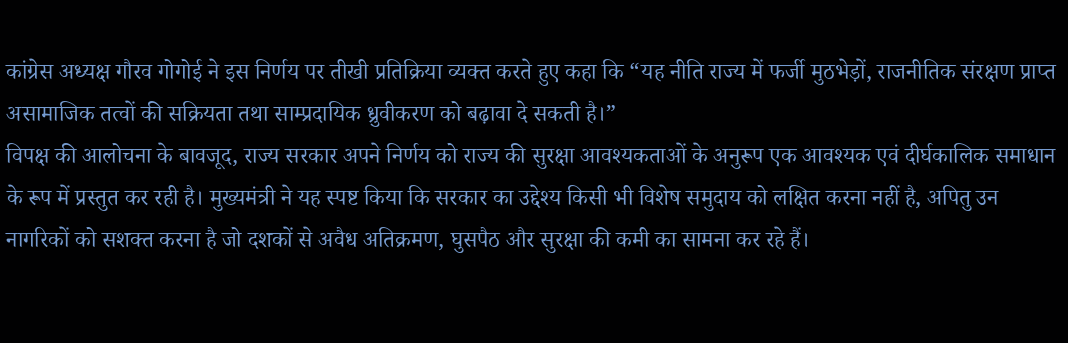कांग्रेस अध्यक्ष गौरव गोगोई ने इस निर्णय पर तीखी प्रतिक्रिया व्यक्त करते हुए कहा कि “यह नीति राज्य में फर्जी मुठभेड़ों, राजनीतिक संरक्षण प्राप्त असामाजिक तत्वों की सक्रियता तथा साम्प्रदायिक ध्रुवीकरण को बढ़ावा दे सकती है।”
विपक्ष की आलोचना के बावजूद, राज्य सरकार अपने निर्णय को राज्य की सुरक्षा आवश्यकताओं के अनुरूप एक आवश्यक एवं दीर्घकालिक समाधान के रूप में प्रस्तुत कर रही है। मुख्यमंत्री ने यह स्पष्ट किया कि सरकार का उद्देश्य किसी भी विशेष समुदाय को लक्षित करना नहीं है, अपितु उन नागरिकों को सशक्त करना है जो दशकों से अवैध अतिक्रमण, घुसपैठ और सुरक्षा की कमी का सामना कर रहे हैं।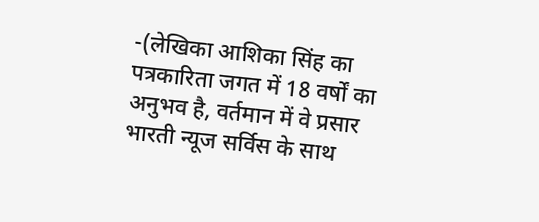-(लेखिका आशिका सिंह का पत्रकारिता जगत में 18 वर्षों का अनुभव है, वर्तमान में वे प्रसार भारती न्यूज सर्विस के साथ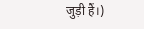जुड़ी हैं।)